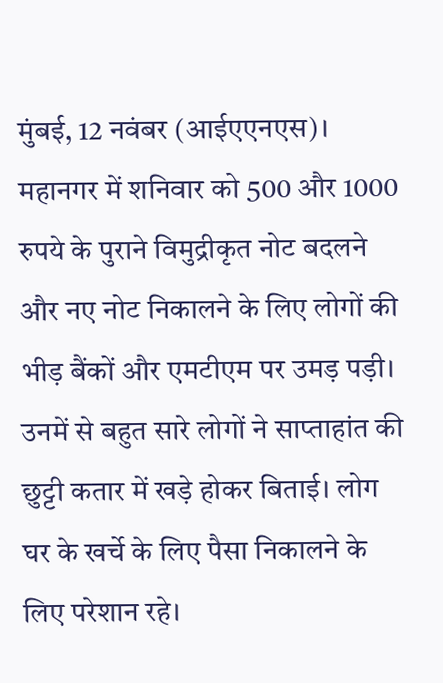मुंबई, 12 नवंबर (आईएएनएस)। महानगर में शनिवार को 500 और 1000 रुपये के पुराने विमुद्रीकृत नोट बदलने और नए नोट निकालने के लिए लोगों की भीड़ बैंकों और एमटीएम पर उमड़ पड़ी। उनमें से बहुत सारे लोगों ने साप्ताहांत की छुट्टी कतार में खड़े होकर बिताई। लोग घर के खर्चे के लिए पैसा निकालने के लिए परेशान रहे।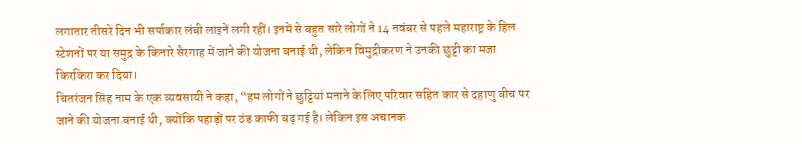लगातार तीसरे दिन भी सर्पाकार लंबी लाइनें लगी रहीं। इनमें से बहुत सारे लोगों ने 14 नवंबर से पहले महाराष्ट्र के हिल स्टेशनों पर या समुद्र के किनारे सैरगाह में जाने की योजना बनाई थी, लेकिन विमुद्रीकरण ने उनकी छुट्टी का मजा किरकिरा कर दिया।
चितरंजन सिंह नाम के एक व्यवसायी ने कहा, “हम लोगों ने छुट्टियां मनाने के लिए परिवार सहित कार से दहाणु बीच पर जाने की योजना बनाई थी, क्योंकि पहाड़ों पर ठंड काफी बढ़ गई है। लेकिन इस अचानक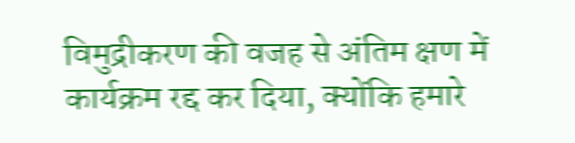विमुद्रीकरण की वजह से अंतिम क्षण में कार्यक्रम रद्द कर दिया, क्योंकि हमारे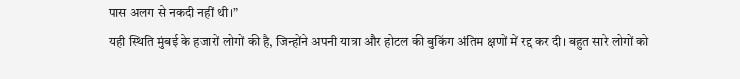पास अलग से नकदी नहीं थी।”
यही स्थिति मुंबई के हजारों लोगों की है, जिन्होंने अपनी यात्रा और होटल की बुकिंग अंतिम क्षणों में रद्द कर दी। बहुत सारे लोगों को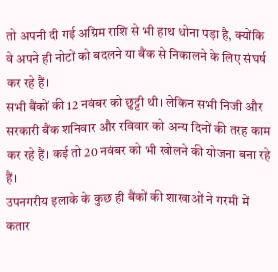तो अपनी दी गई अग्रिम राशि से भी हाथ धोना पड़ा है, क्योंकि वे अपने ही नोटों को बदलने या बैंक से निकालने के लिए संघर्ष कर रहे हैं।
सभी बैंकों की 12 नवंबर को छुट्टी थी। लेकिन सभी निजी और सरकारी बैंक शनिवार और रविवार को अन्य दिनों की तरह काम कर रहे हैं। कई तो 20 नवंबर को भी खोलने की योजना बना रहे हैं।
उपनगरीय इलाके के कुछ ही बैंकों की शाखाओं ने गरमी में कतार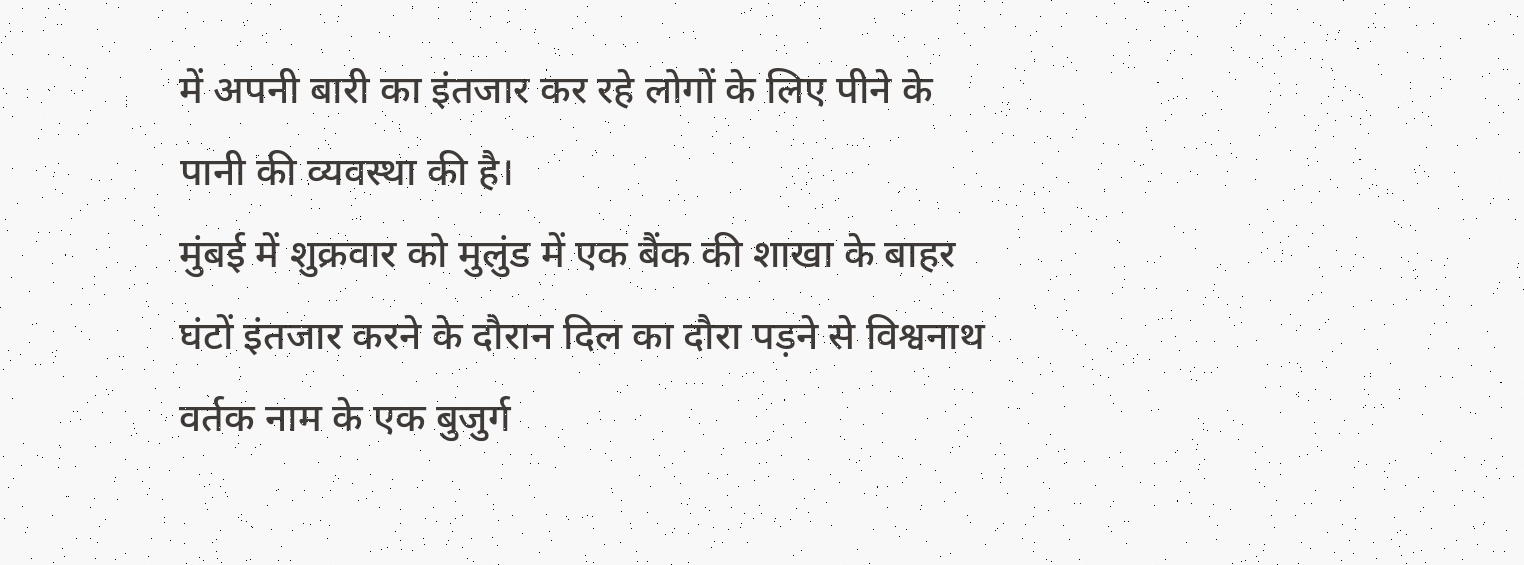में अपनी बारी का इंतजार कर रहे लोगों के लिए पीने के पानी की व्यवस्था की है।
मुंबई में शुक्रवार को मुलुंड में एक बैंक की शाखा के बाहर घंटों इंतजार करने के दौरान दिल का दौरा पड़ने से विश्वनाथ वर्तक नाम के एक बुजुर्ग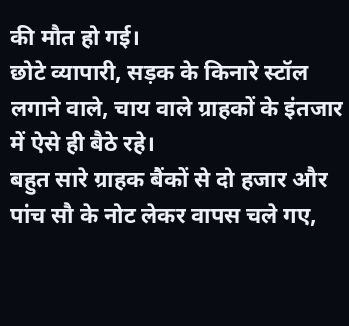की मौत हो गई।
छोटे व्यापारी, सड़क के किनारे स्टॉल लगाने वाले, चाय वाले ग्राहकों के इंतजार में ऐसे ही बैठे रहे।
बहुत सारे ग्राहक बैंकों से दो हजार और पांच सौ के नोट लेकर वापस चले गए,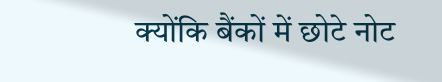क्योंकि बैंकों में छोटे नोट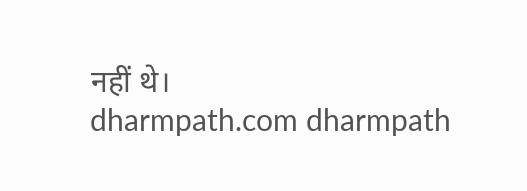नहीं थे।
dharmpath.com dharmpath